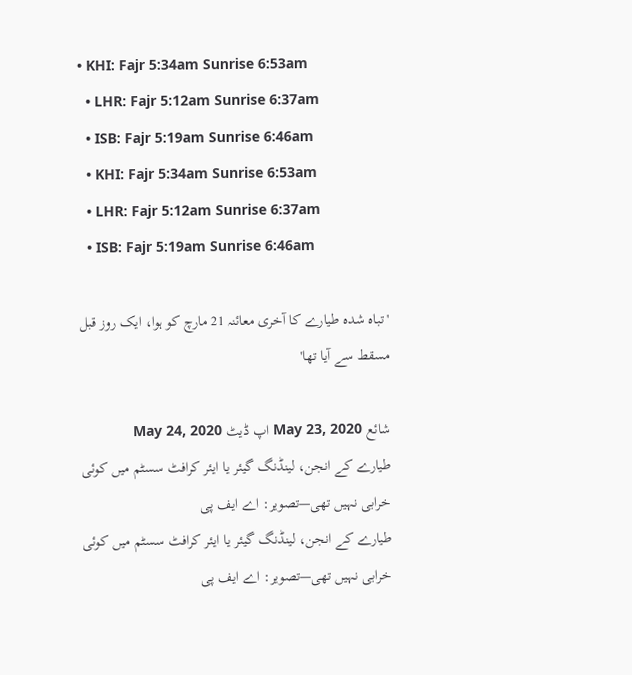• KHI: Fajr 5:34am Sunrise 6:53am
  • LHR: Fajr 5:12am Sunrise 6:37am
  • ISB: Fajr 5:19am Sunrise 6:46am
  • KHI: Fajr 5:34am Sunrise 6:53am
  • LHR: Fajr 5:12am Sunrise 6:37am
  • ISB: Fajr 5:19am Sunrise 6:46am

'تباہ شدہ طیارے کا آخری معائنہ 21 مارچ کو ہوا، ایک روز قبل مسقط سے آیا تھا'

شائع May 23, 2020 اپ ڈیٹ May 24, 2020
طیارے کے انجن، لینڈنگ گیئر یا ایئر کرافٹ سسٹم میں کوئی خرابی نہیں تھی—تصویر: اے ایف پی
طیارے کے انجن، لینڈنگ گیئر یا ایئر کرافٹ سسٹم میں کوئی خرابی نہیں تھی—تصویر: اے ایف پی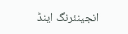انجینئرنگ اینڈ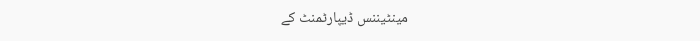مینٹیننس ڈیپارٹمنٹ کے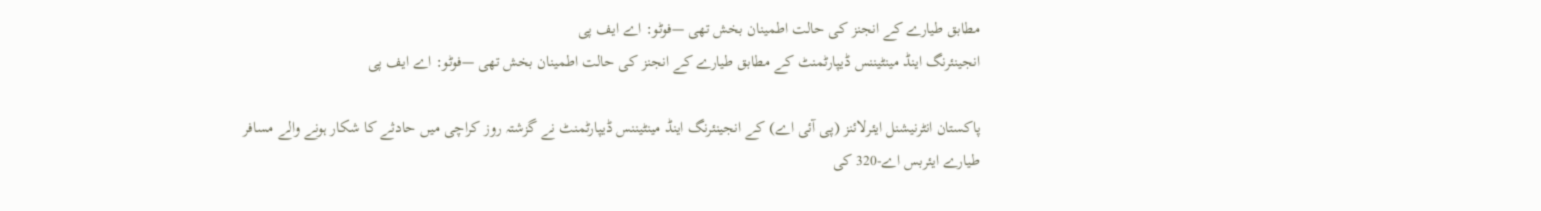مطابق طیارے کے انجنز کی حالت اطمینان بخش تھی —فوٹو: اے ایف پی
انجینئرنگ اینڈ مینٹیننس ڈیپارٹمنٹ کے مطابق طیارے کے انجنز کی حالت اطمینان بخش تھی —فوٹو: اے ایف پی

پاکستان انٹرنیشنل ایئرلائنز (پی آئی اے) کے انجینئرنگ اینڈ مینٹیننس ڈیپارٹمنٹ نے گزشتہ روز کراچی میں حادثے کا شکار ہونے والے مسافر طیارے ایئربس اے-320 کی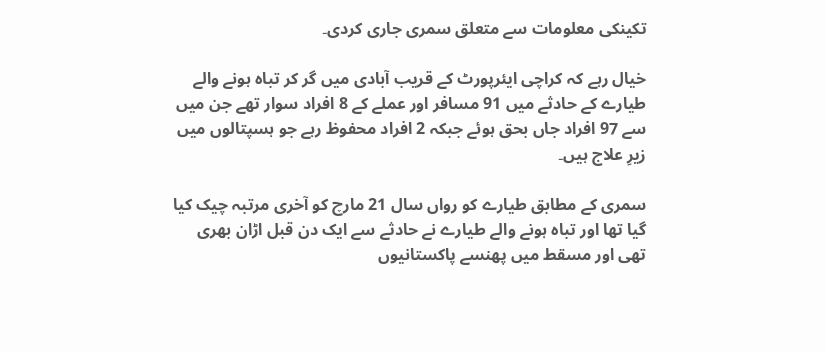تکینکی معلومات سے متعلق سمری جاری کردی۔

خیال رہے کہ کراچی ایئرپورٹ کے قریب آبادی میں گر کر تباہ ہونے والے طیارے کے حادثے میں 91 مسافر اور عملے کے 8 افراد سوار تھے جن میں سے 97 افراد جاں بحق ہوئے جبکہ 2 افراد محفوظ رہے جو ہسپتالوں میں زیرِ علاج ہیں۔

سمری کے مطابق طیارے کو رواں سال 21 مارچ کو آخری مرتبہ چیک کیا گیا تھا اور تباہ ہونے والے طیارے نے حادثے سے ایک دن قبل اڑان بھری تھی اور مسقط میں پھنسے پاکستانیوں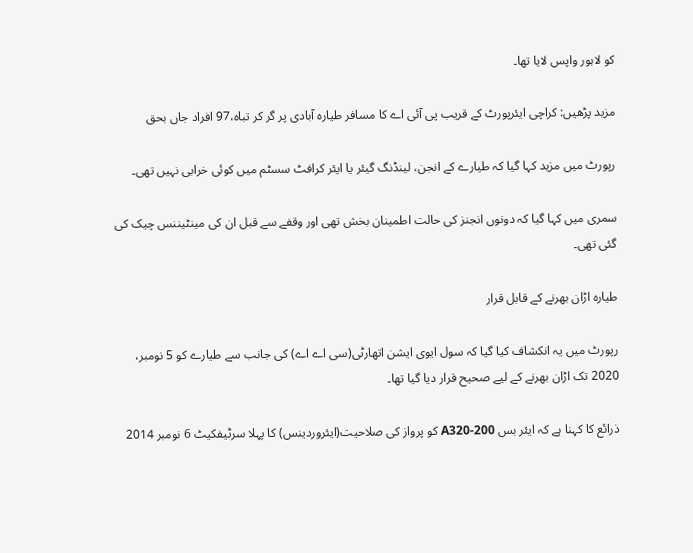کو لاہور واپس لایا تھا۔

مزید پڑھیں: کراچی ایئرپورٹ کے قریب پی آئی اے کا مسافر طیارہ آبادی پر گر کر تباہ،97 افراد جاں بحق

رپورٹ میں مزید کہا گیا کہ طیارے کے انجن، لینڈنگ گیئر یا ایئر کرافٹ سسٹم میں کوئی خرابی نہیں تھی۔

سمری میں کہا گیا کہ دونوں انجنز کی حالت اطمینان بخش تھی اور وقفے سے قبل ان کی مینٹیننس چیک کی گئی تھی۔

طیارہ اڑان بھرنے کے قابل قرار

رپورٹ میں یہ انکشاف کیا گیا کہ سول ایوی ایشن اتھارٹی(سی اے اے) کی جانب سے طیارے کو 5 نومبر، 2020 تک اڑان بھرنے کے لیے صحیح قرار دیا گیا تھا۔

ذرائع کا کہنا ہے کہ ایئر بس A320-200 کو پرواز کی صلاحیت(ایئروردینس) کا پہلا سرٹیفکیٹ 6 نومبر 2014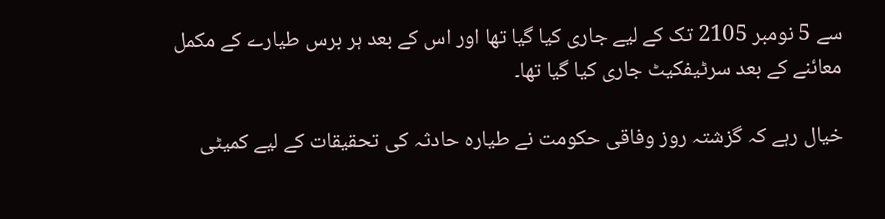سے 5 نومبر 2105 تک کے لیے جاری کیا گیا تھا اور اس کے بعد ہر برس طیارے کے مکمل معائنے کے بعد سرٹیفکیٹ جاری کیا گیا تھا۔

خیال رہے کہ گزشتہ روز وفاقی حکومت نے طیارہ حادثہ کی تحقیقات کے لیے کمیٹی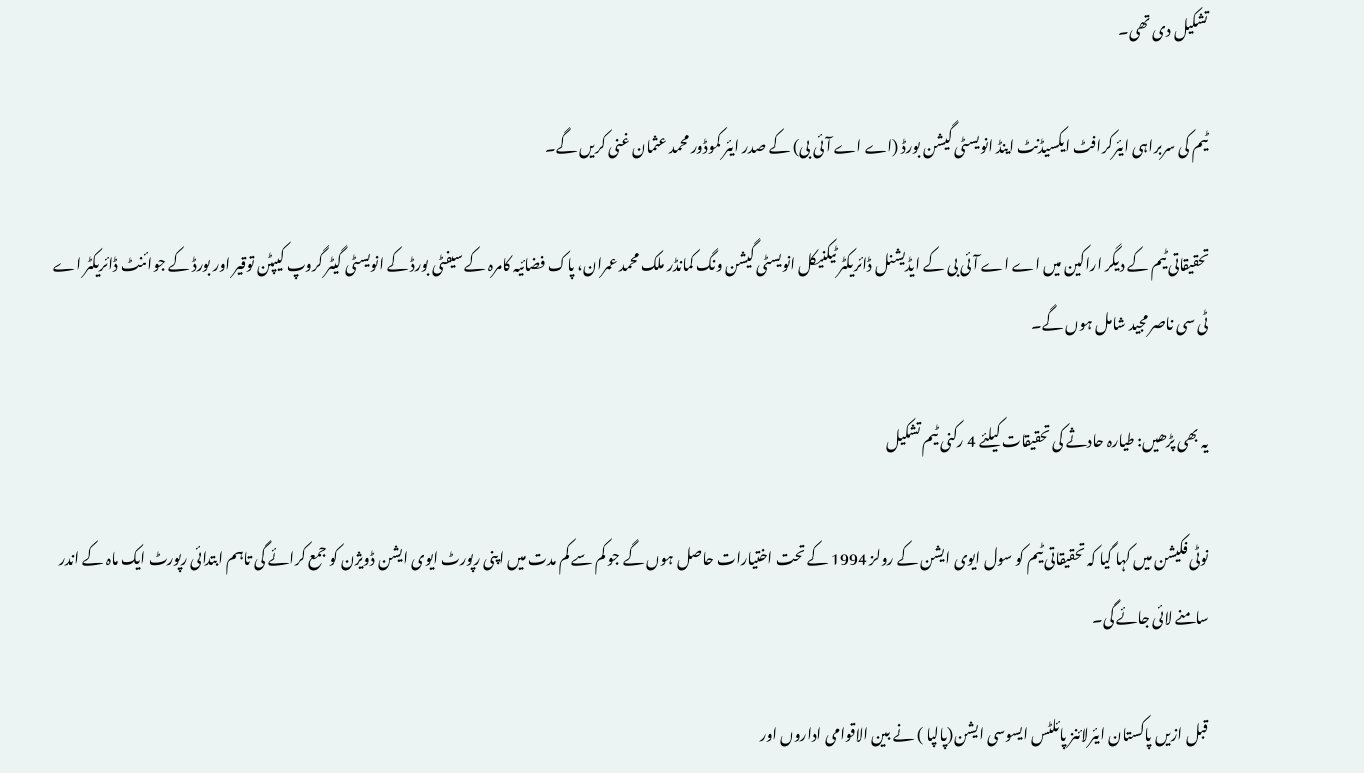تشکیل دی تھی۔

ٹیم کی سربراہی ایئرکرافٹ ایکسیڈنٹ اینڈ انویسٹی گیشن بورڈ (اے اے آئی بی) کے صدر ایئر کموڈور محمد عثمان غنی کریں گے۔

تحقیقاتی ٹیم کے دیگر اراکین میں اے اے آئی بی کے ایڈیشنل ڈائریکٹر ٹیکنیکل انویسٹی گیشن ونگ کمانڈر ملک محمد عمران، پاک فضائیہ کامرہ کے سیفٹی بورڈ کے انویسٹی گیٹر گروپ کیپٹن توقیر اور بورڈ کے جوائنٹ ڈائریکٹر اے ٹی سی ناصر مجید شامل ہوں گے۔

یہ بھی پڑھیں: طیارہ حادثے کی تحقیقات کیلئے 4 رکنی ٹیم تشکیل

نوٹی فکیشن میں کہا گیا کہ تحقیقاتی ٹیم کو سول ایوی ایشن کے رولز 1994 کے تحت اختیارات حاصل ہوں گے جو کم سے کم مدت میں اپنی رپورٹ ایوی ایشن ڈویژن کو جمع کرائے گی تاہم ابتدائی رپورٹ ایک ماہ کے اندر سامنے لائی جائے گی۔

قبل ازیں پاکستان ایئرلائنز پائلٹس ایسوسی ایشن(پالپا ) نے بین الاقوامی اداروں اور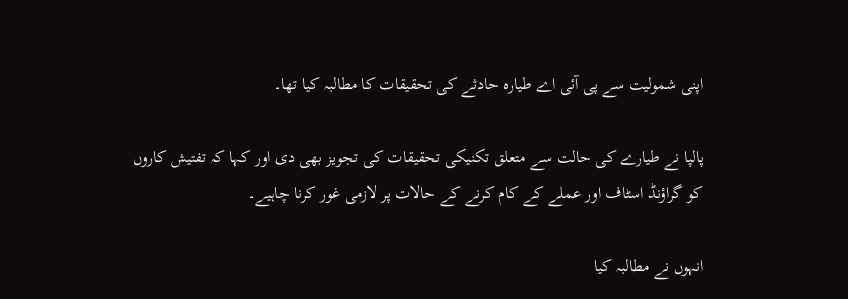اپنی شمولیت سے پی آئی اے طیارہ حادثے کی تحقیقات کا مطالبہ کیا تھا۔

پالپا نے طیارے کی حالت سے متعلق تکنیکی تحقیقات کی تجویز بھی دی اور کہا کہ تفتیش کاروں کو گراؤنڈ اسٹاف اور عملے کے کام کرنے کے حالات پر لازمی غور کرنا چاہیے۔

انہوں نے مطالبہ کیا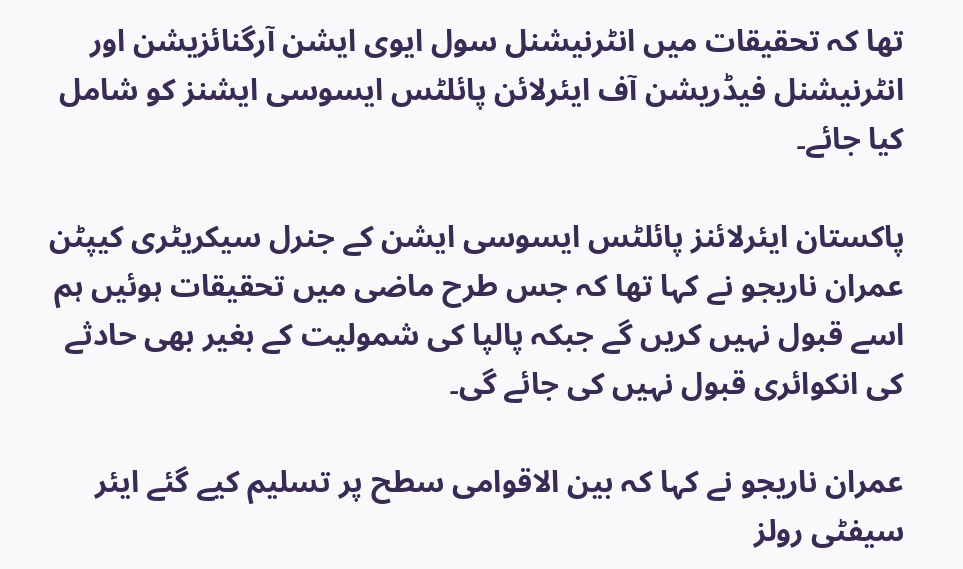تھا کہ تحقیقات میں انٹرنیشنل سول ایوی ایشن آرگنائزیشن اور انٹرنیشنل فیڈریشن آف ایئرلائن پائلٹس ایسوسی ایشنز کو شامل کیا جائے۔

پاکستان ایئرلائنز پائلٹس ایسوسی ایشن کے جنرل سیکریٹری کیپٹن عمران ناریجو نے کہا تھا کہ جس طرح ماضی میں تحقیقات ہوئیں ہم اسے قبول نہیں کریں گے جبکہ پالپا کی شمولیت کے بغیر بھی حادثے کی انکوائری قبول نہیں کی جائے گی۔

عمران ناریجو نے کہا کہ بین الاقوامی سطح پر تسلیم کیے گئے ایئر سیفٹی رولز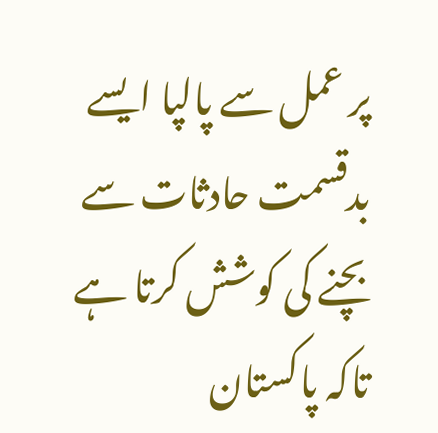پر عمل سے پالپا ایسے بدقسمت حادثات سے بچنے کی کوشش کرتا ہے تاکہ پاکستان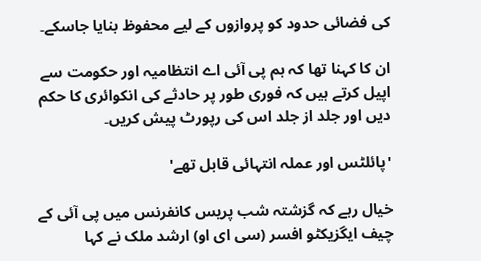کی فضائی حدود کو پروازوں کے لیے محفوظ بنایا جاسکے۔

ان کا کہنا تھا کہ ہم پی آئی اے انتظامیہ اور حکومت سے اپیل کرتے ہیں کہ فوری طور پر حادثے کی انکوائری کا حکم دیں اور جلد از جلد اس کی رپورٹ پیش کریں۔

'پائلٹس اور عملہ انتہائی قابل تھے'

خیال رہے کہ گزشتہ شب پریس کانفرنس میں پی آئی کے چیف ایگزیکٹو افسر (سی ای او) ارشد ملک نے کہا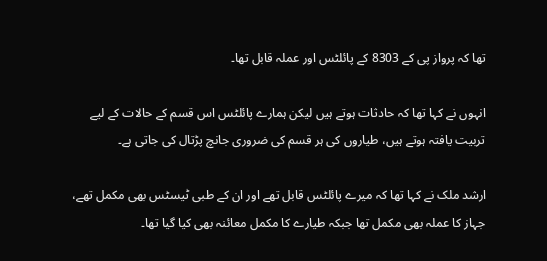تھا کہ پرواز پی کے 8303 کے پائلٹس اور عملہ قابل تھا۔

انہوں نے کہا تھا کہ حادثات ہوتے ہیں لیکن ہمارے پائلٹس اس قسم کے حالات کے لیے تربیت یافتہ ہوتے ہیں، طیاروں کی ہر قسم کی ضروری جانچ پڑتال کی جاتی ہے۔

ارشد ملک نے کہا تھا کہ میرے پائلٹس قابل تھے اور ان کے طبی ٹیسٹس بھی مکمل تھے، جہاز کا عملہ بھی مکمل تھا جبکہ طیارے کا مکمل معائنہ بھی کیا گیا تھا۔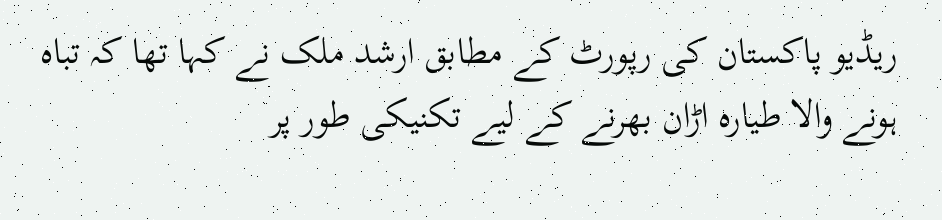ریڈیو پاکستان کی رپورٹ کے مطابق ارشد ملک نے کہا تھا کہ تباہ ہونے والا طیارہ اڑان بھرنے کے لیے تکنیکی طور پر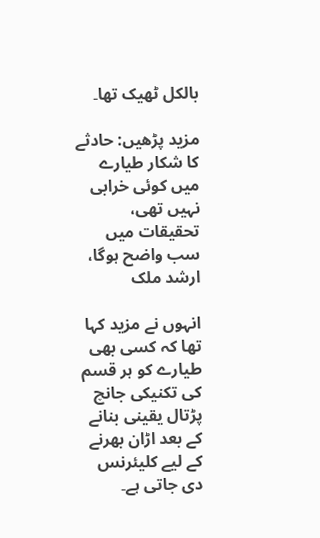بالکل ٹھیک تھا۔

مزید پڑھیں: حادثے کا شکار طیارے میں کوئی خرابی نہیں تھی، تحقیقات میں سب واضح ہوگا، ارشد ملک

انہوں نے مزید کہا تھا کہ کسی بھی طیارے کو ہر قسم کی تکنیکی جانچ پڑتال یقینی بنانے کے بعد اڑان بھرنے کے لیے کلیئرنس دی جاتی ہے۔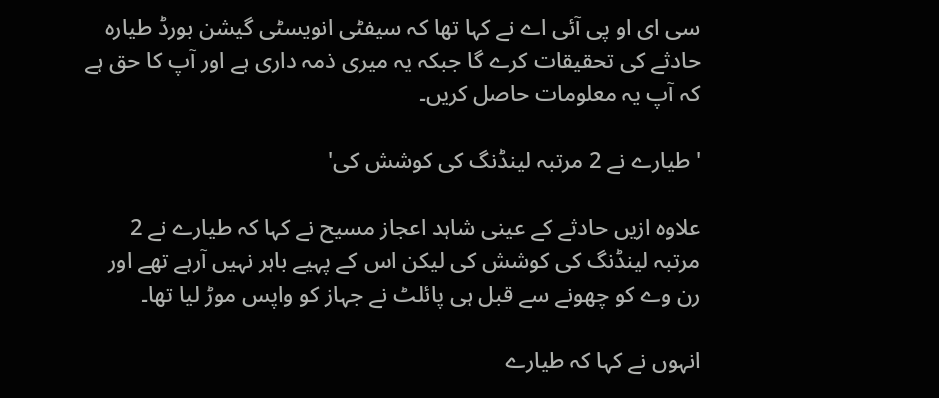سی ای او پی آئی اے نے کہا تھا کہ سیفٹی انویسٹی گیشن بورڈ طیارہ حادثے کی تحقیقات کرے گا جبکہ یہ میری ذمہ داری ہے اور آپ کا حق ہے کہ آپ یہ معلومات حاصل کریں۔

'طیارے نے 2 مرتبہ لینڈنگ کی کوشش کی'

علاوہ ازیں حادثے کے عینی شاہد اعجاز مسیح نے کہا کہ طیارے نے 2 مرتبہ لینڈنگ کی کوشش کی لیکن اس کے پہیے باہر نہیں آرہے تھے اور رن وے کو چھونے سے قبل ہی پائلٹ نے جہاز کو واپس موڑ لیا تھا۔

انہوں نے کہا کہ طیارے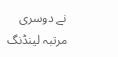نے دوسری مرتبہ لینڈنگ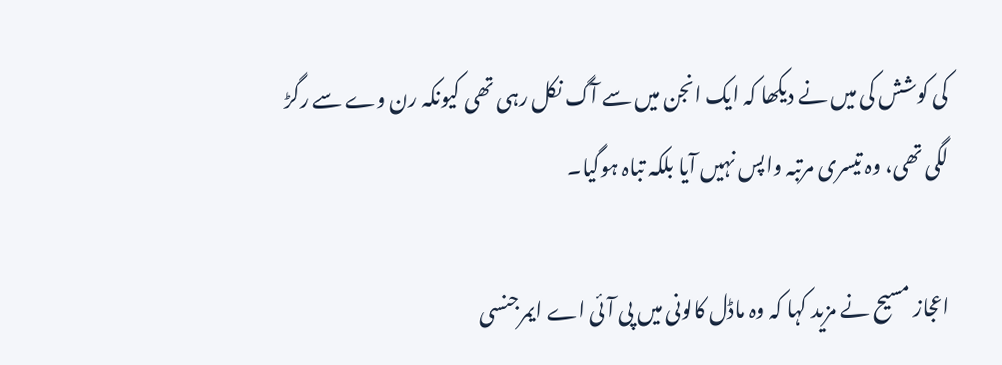کی کوشش کی میں نے دیکھا کہ ایک انجن میں سے آگ نکل رہی تھی کیونکہ رن وے سے رگڑ لگی تھی، وہ تیسری مرتبہ واپس نہیں آیا بلکہ تباہ ہوگیا۔

اعجاز مسیح نے مزید کہا کہ وہ ماڈل کالونی میں پی آئی اے ایمرجنسی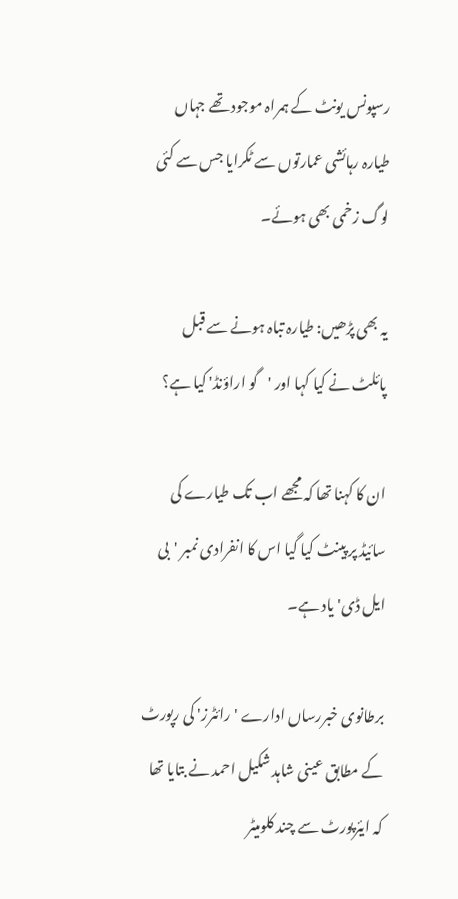رسپونس یونٹ کے ہمراہ موجود تھے جہاں طیارہ رہائشی عمارتوں سے ٹکرایا جس سے کئی لوگ زخمی بھی ہوئے۔

یہ بھی پڑھیں: طیارہ تباہ ہونے سے قبل پائلٹ نے کیا کہا اور 'گو اراؤنڈ' کیا ہے؟

ان کا کہنا تھا کہ مجھے اب تک طیارے کی سائیڈ پر پینٹ کیا گیا اس کا انفرادی نمبر 'بی ایل ڈی' یاد ہے۔

برطانوی خبررساں ادارے 'رائٹرز' کی رپورٹ کے مطابق عینی شاہد شکیل احمد نے بتایا تھا کہ ایئرپورٹ سے چند کلومیٹر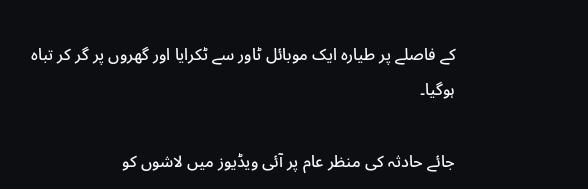کے فاصلے پر طیارہ ایک موبائل ٹاور سے ٹکرایا اور گھروں پر گر کر تباہ ہوگیا۔

جائے حادثہ کی منظر عام پر آئی ویڈیوز میں لاشوں کو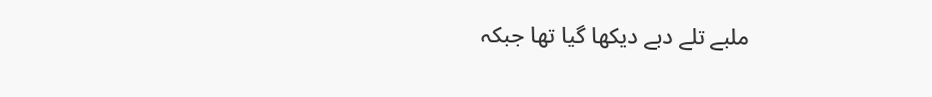ملبے تلے دبے دیکھا گیا تھا جبکہ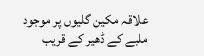علاقہ مکین گلیوں پر موجود ملبے کے ڈھیر کے قریب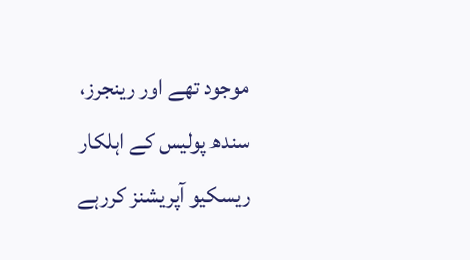موجود تھے اور رینجرز، سندھ پولیس کے اہلکار ریسکیو آپریشنز کررہے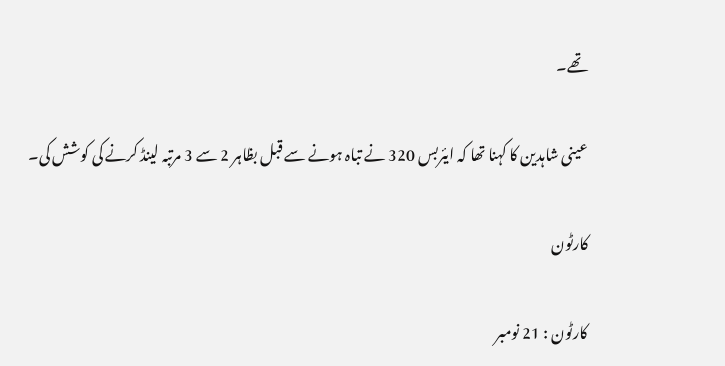تھے۔

عینی شاہدین کا کہنا تھا کہ ایئربس 320 نے تباہ ہونے سے قبل بظاہر 2 سے 3 مرتبہ لینڈ کرنے کی کوشش کی۔

کارٹون

کارٹون : 21 نومبر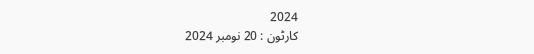2024
کارٹون : 20 نومبر 2024